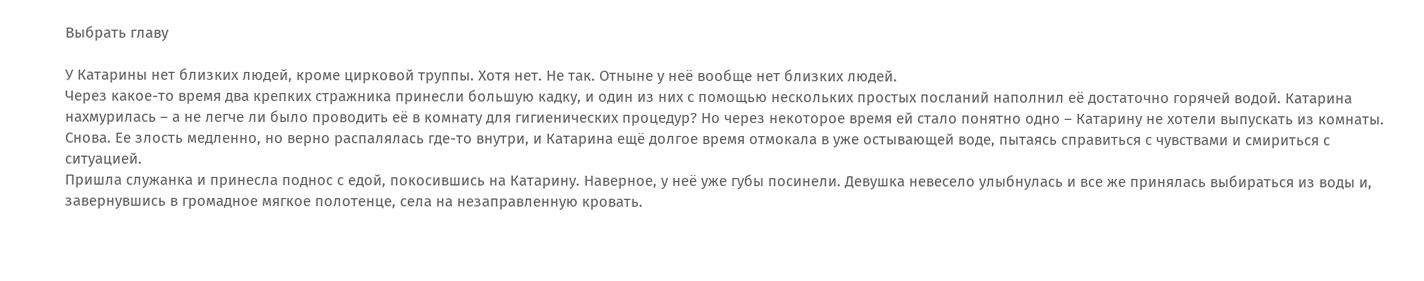Выбрать главу

У Катарины нет близких людей, кроме цирковой труппы. Хотя нет. Не так. Отныне у неё вообще нет близких людей.
Через какое-то время два крепких стражника принесли большую кадку, и один из них с помощью нескольких простых посланий наполнил её достаточно горячей водой. Катарина нахмурилась – а не легче ли было проводить её в комнату для гигиенических процедур? Но через некоторое время ей стало понятно одно – Катарину не хотели выпускать из комнаты. Снова. Ее злость медленно, но верно распалялась где-то внутри, и Катарина ещё долгое время отмокала в уже остывающей воде, пытаясь справиться с чувствами и смириться с ситуацией.
Пришла служанка и принесла поднос с едой, покосившись на Катарину. Наверное, у неё уже губы посинели. Девушка невесело улыбнулась и все же принялась выбираться из воды и, завернувшись в громадное мягкое полотенце, села на незаправленную кровать.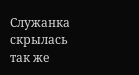Служанка скрылась так же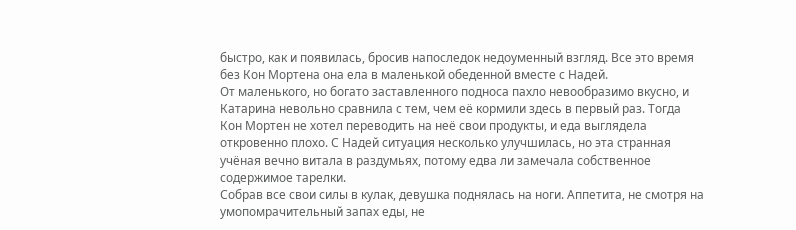быстро, как и появилась, бросив напоследок недоуменный взгляд. Все это время без Кон Мортена она ела в маленькой обеденной вместе с Надей.
От маленького, но богато заставленного подноса пахло невообразимо вкусно, и Катарина невольно сравнила с тем, чем её кормили здесь в первый раз. Тогда Кон Мортен не хотел переводить на неё свои продукты, и еда выглядела откровенно плохо. С Надей ситуация несколько улучшилась, но эта странная учёная вечно витала в раздумьях, потому едва ли замечала собственное содержимое тарелки.
Собрав все свои силы в кулак, девушка поднялась на ноги. Аппетита, не смотря на умопомрачительный запах еды, не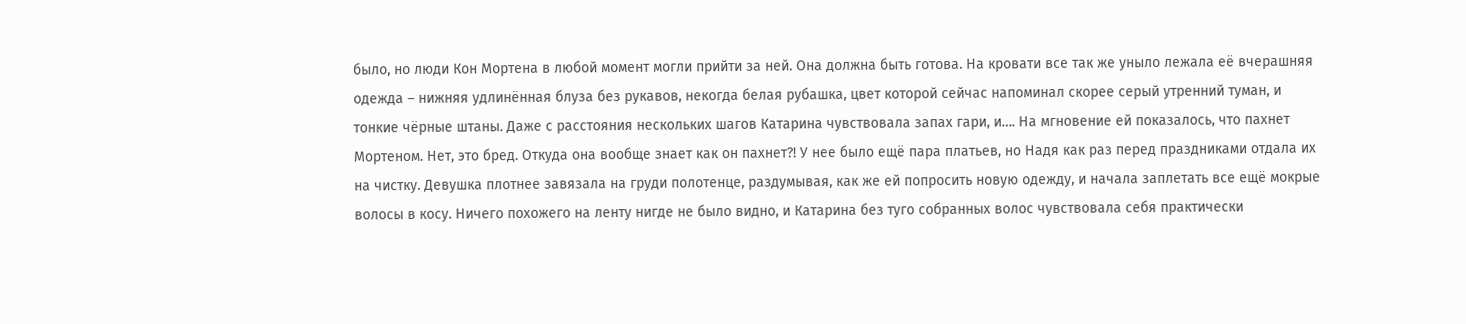было, но люди Кон Мортена в любой момент могли прийти за ней. Она должна быть готова. На кровати все так же уныло лежала её вчерашняя одежда – нижняя удлинённая блуза без рукавов, некогда белая рубашка, цвет которой сейчас напоминал скорее серый утренний туман, и тонкие чёрные штаны. Даже с расстояния нескольких шагов Катарина чувствовала запах гари, и…. На мгновение ей показалось, что пахнет Мортеном. Нет, это бред. Откуда она вообще знает как он пахнет?! У нее было ещё пара платьев, но Надя как раз перед праздниками отдала их на чистку. Девушка плотнее завязала на груди полотенце, раздумывая, как же ей попросить новую одежду, и начала заплетать все ещё мокрые волосы в косу. Ничего похожего на ленту нигде не было видно, и Катарина без туго собранных волос чувствовала себя практически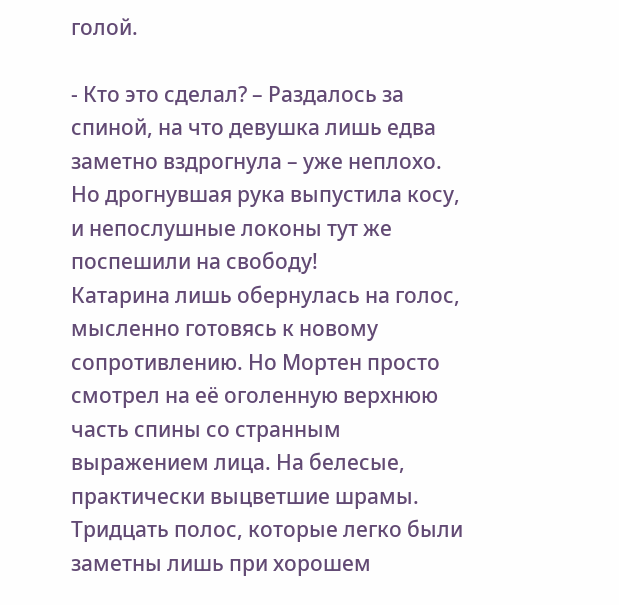голой.

- Кто это сделал? – Раздалось за спиной, на что девушка лишь едва заметно вздрогнула – уже неплохо. Но дрогнувшая рука выпустила косу, и непослушные локоны тут же поспешили на свободу!
Катарина лишь обернулась на голос, мысленно готовясь к новому сопротивлению. Но Мортен просто смотрел на её оголенную верхнюю часть спины со странным выражением лица. На белесые, практически выцветшие шрамы. Тридцать полос, которые легко были заметны лишь при хорошем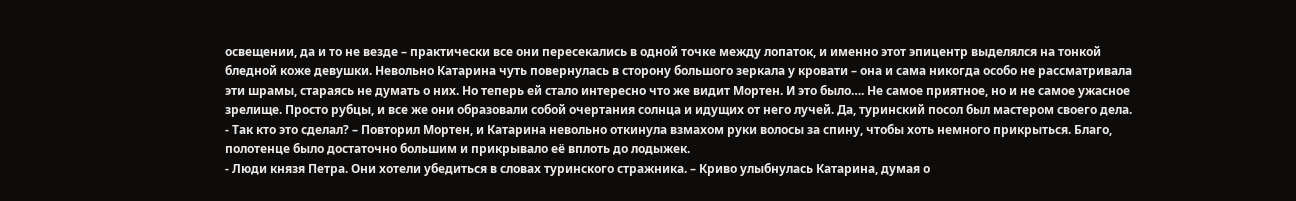освещении, да и то не везде – практически все они пересекались в одной точке между лопаток, и именно этот эпицентр выделялся на тонкой бледной коже девушки. Невольно Катарина чуть повернулась в сторону большого зеркала у кровати – она и сама никогда особо не рассматривала эти шрамы, стараясь не думать о них. Но теперь ей стало интересно что же видит Мортен. И это было…. Не самое приятное, но и не самое ужасное зрелище. Просто рубцы, и все же они образовали собой очертания солнца и идущих от него лучей. Да, туринский посол был мастером своего дела.
- Так кто это сделал? – Повторил Мортен, и Катарина невольно откинула взмахом руки волосы за спину, чтобы хоть немного прикрыться. Благо, полотенце было достаточно большим и прикрывало её вплоть до лодыжек.
- Люди князя Петра. Они хотели убедиться в словах туринского стражника. – Криво улыбнулась Катарина, думая о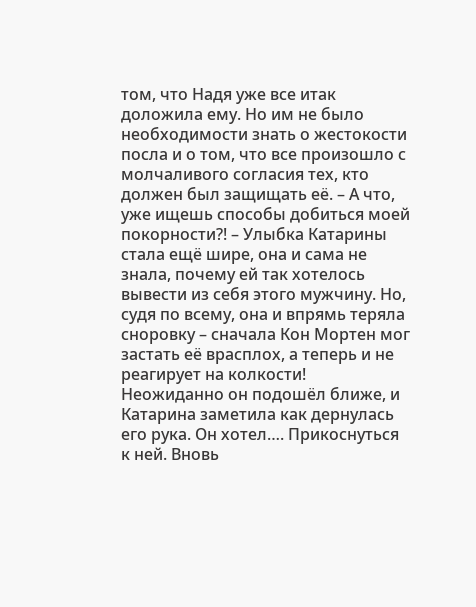том, что Надя уже все итак доложила ему. Но им не было необходимости знать о жестокости посла и о том, что все произошло с молчаливого согласия тех, кто должен был защищать её. – А что, уже ищешь способы добиться моей покорности?! – Улыбка Катарины стала ещё шире, она и сама не знала, почему ей так хотелось вывести из себя этого мужчину. Но, судя по всему, она и впрямь теряла сноровку – сначала Кон Мортен мог застать её врасплох, а теперь и не реагирует на колкости!
Неожиданно он подошёл ближе, и Катарина заметила как дернулась его рука. Он хотел…. Прикоснуться к ней. Вновь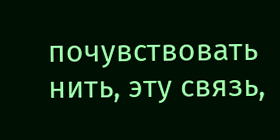почувствовать нить, эту связь,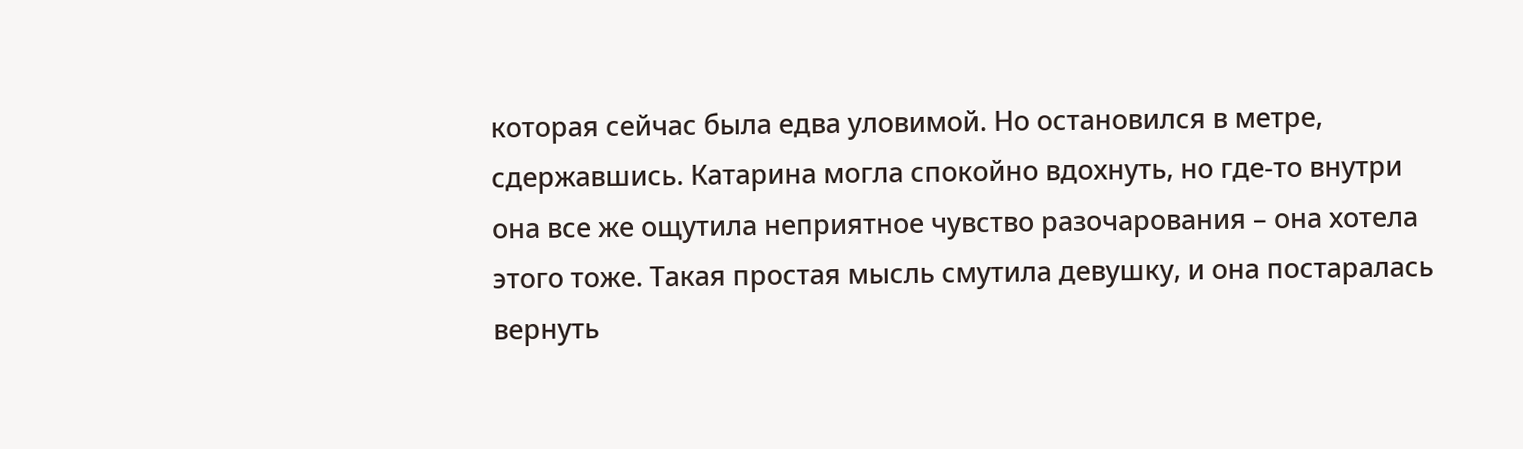которая сейчас была едва уловимой. Но остановился в метре, сдержавшись. Катарина могла спокойно вдохнуть, но где-то внутри она все же ощутила неприятное чувство разочарования – она хотела этого тоже. Такая простая мысль смутила девушку, и она постаралась вернуть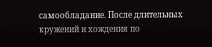самообладание. После длительных кружений и хождения по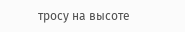тросу на высоте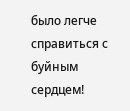было легче справиться с буйным сердцем!